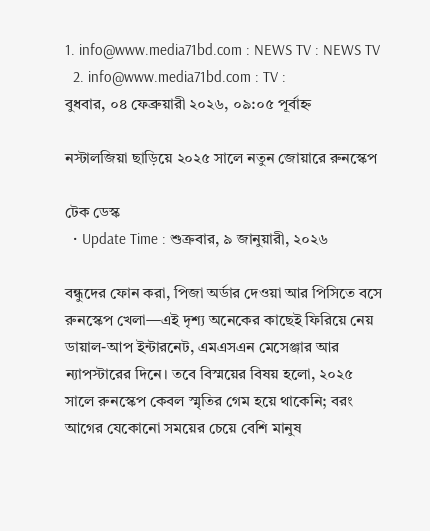1. info@www.media71bd.com : NEWS TV : NEWS TV
  2. info@www.media71bd.com : TV :
বুধবার, ০৪ ফেব্রুয়ারী ২০২৬, ০৯:০৫ পূর্বাহ্ন

নস্টালজিয়া ছাড়িয়ে ২০২৫ সালে নতুন জোয়ারে রুনস্কেপ

টেক ডেস্ক
  • Update Time : শুক্রবার, ৯ জানুয়ারী, ২০২৬

বন্ধুদের ফোন করা, পিজা অর্ডার দেওয়া আর পিসিতে বসে রুনস্কেপ খেলা—এই দৃশ্য অনেকের কাছেই ফিরিয়ে নেয় ডায়াল-আপ ইন্টারনেট, এমএসএন মেসেঞ্জার আর ন্যাপস্টারের দিনে। তবে বিস্ময়ের বিষয় হলো, ২০২৫ সালে রুনস্কেপ কেবল স্মৃতির গেম হয়ে থাকেনি; বরং আগের যেকোনো সময়ের চেয়ে বেশি মানুষ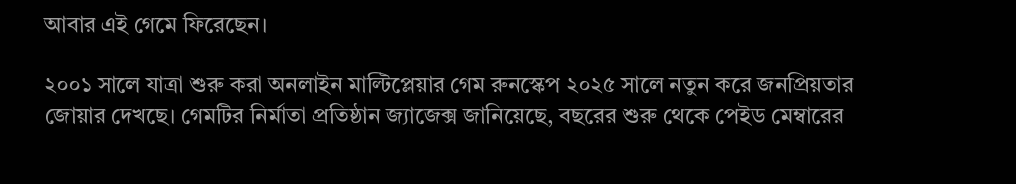আবার এই গেমে ফিরেছেন।

২০০১ সালে যাত্রা শুরু করা অনলাইন মাল্টিপ্লেয়ার গেম রুনস্কেপ ২০২৫ সালে নতুন করে জনপ্রিয়তার জোয়ার দেখছে। গেমটির নির্মাতা প্রতিষ্ঠান জ্যাজেক্স জানিয়েছে, বছরের শুরু থেকে পেইড মেম্বারের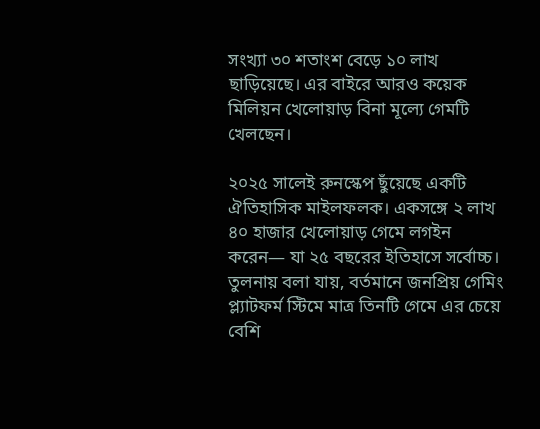সংখ্যা ৩০ শতাংশ বেড়ে ১০ লাখ ছাড়িয়েছে। এর বাইরে আরও কয়েক মিলিয়ন খেলোয়াড় বিনা মূল্যে গেমটি খেলছেন।

২০২৫ সালেই রুনস্কেপ ছুঁয়েছে একটি ঐতিহাসিক মাইলফলক। একসঙ্গে ২ লাখ ৪০ হাজার খেলোয়াড় গেমে লগইন করেন— যা ২৫ বছরের ইতিহাসে সর্বোচ্চ। তুলনায় বলা যায়, বর্তমানে জনপ্রিয় গেমিং প্ল্যাটফর্ম স্টিমে মাত্র তিনটি গেমে এর চেয়ে বেশি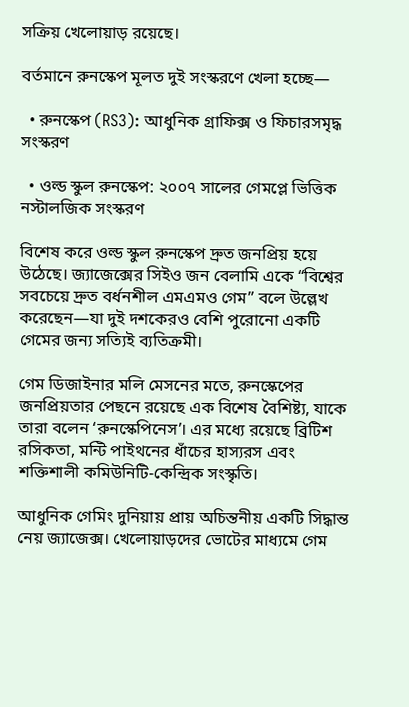সক্রিয় খেলোয়াড় রয়েছে।

বর্তমানে রুনস্কেপ মূলত দুই সংস্করণে খেলা হচ্ছে—

  • রুনস্কেপ (RS3): আধুনিক গ্রাফিক্স ও ফিচারসমৃদ্ধ সংস্করণ

  • ওল্ড স্কুল রুনস্কেপ: ২০০৭ সালের গেমপ্লে ভিত্তিক নস্টালজিক সংস্করণ

বিশেষ করে ওল্ড স্কুল রুনস্কেপ দ্রুত জনপ্রিয় হয়ে উঠেছে। জ্যাজেক্সের সিইও জন বেলামি একে “বিশ্বের সবচেয়ে দ্রুত বর্ধনশীল এমএমও গেম” বলে উল্লেখ করেছেন—যা দুই দশকেরও বেশি পুরোনো একটি গেমের জন্য সত্যিই ব্যতিক্রমী।

গেম ডিজাইনার মলি মেসনের মতে, রুনস্কেপের জনপ্রিয়তার পেছনে রয়েছে এক বিশেষ বৈশিষ্ট্য, যাকে তারা বলেন ‘রুনস্কেপিনেস’। এর মধ্যে রয়েছে ব্রিটিশ রসিকতা, মন্টি পাইথনের ধাঁচের হাস্যরস এবং শক্তিশালী কমিউনিটি-কেন্দ্রিক সংস্কৃতি।

আধুনিক গেমিং দুনিয়ায় প্রায় অচিন্তনীয় একটি সিদ্ধান্ত নেয় জ্যাজেক্স। খেলোয়াড়দের ভোটের মাধ্যমে গেম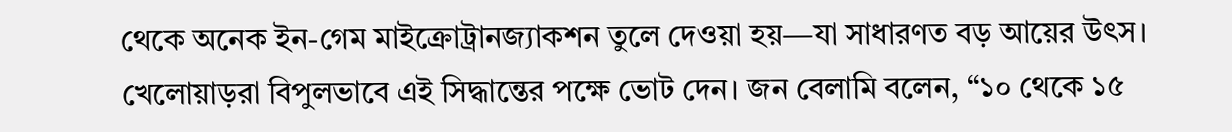থেকে অনেক ইন-গেম মাইক্রোট্রানজ্যাকশন তুলে দেওয়া হয়—যা সাধারণত বড় আয়ের উৎস। খেলোয়াড়রা বিপুলভাবে এই সিদ্ধান্তের পক্ষে ভোট দেন। জন বেলামি বলেন, “১০ থেকে ১৫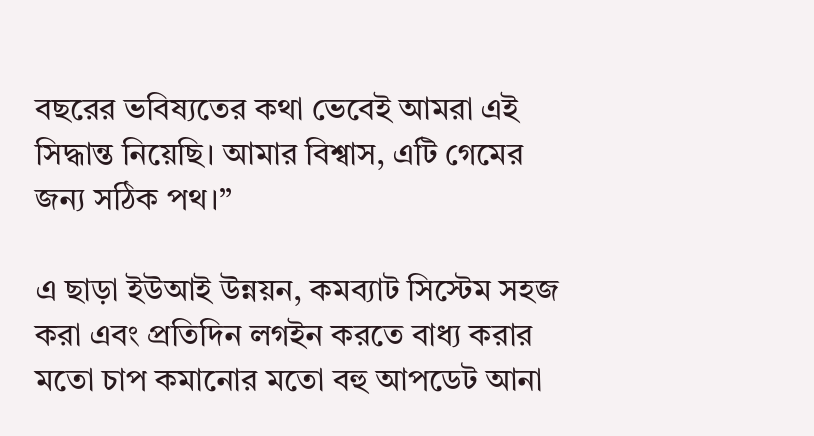বছরের ভবিষ্যতের কথা ভেবেই আমরা এই সিদ্ধান্ত নিয়েছি। আমার বিশ্বাস, এটি গেমের জন্য সঠিক পথ।”

এ ছাড়া ইউআই উন্নয়ন, কমব্যাট সিস্টেম সহজ করা এবং প্রতিদিন লগইন করতে বাধ্য করার মতো চাপ কমানোর মতো বহু আপডেট আনা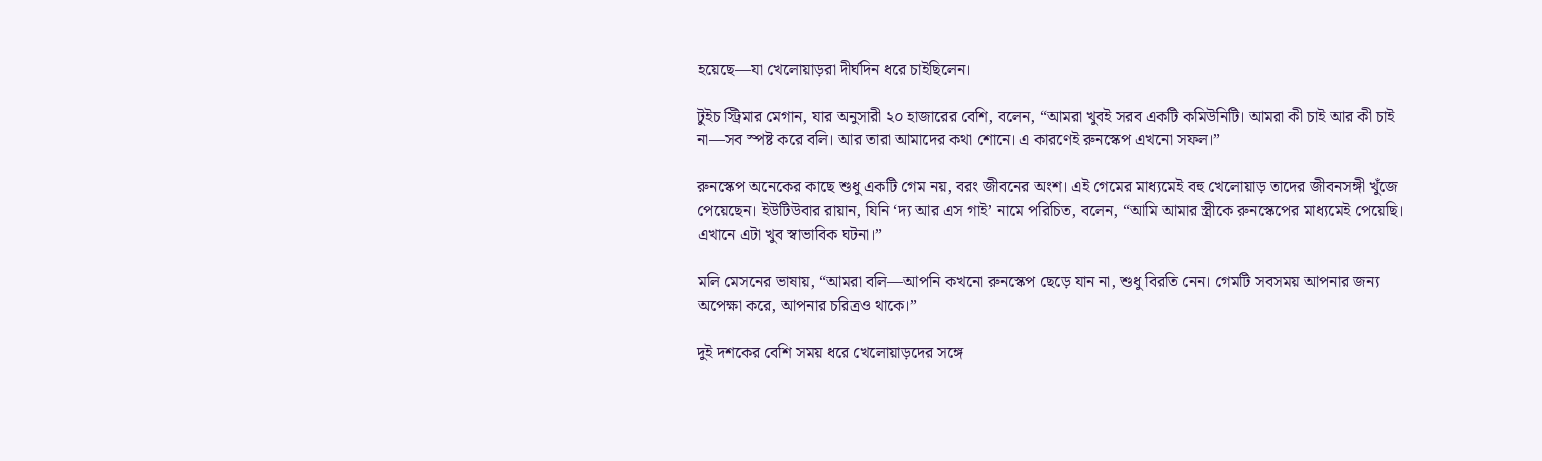হয়েছে—যা খেলোয়াড়রা দীর্ঘদিন ধরে চাইছিলেন।

টুইচ স্ট্রিমার মেগান, যার অনুসারী ২০ হাজারের বেশি, বলেন, “আমরা খুবই সরব একটি কমিউনিটি। আমরা কী চাই আর কী চাই না—সব স্পষ্ট করে বলি। আর তারা আমাদের কথা শোনে। এ কারণেই রুনস্কেপ এখনো সফল।”

রুনস্কেপ অনেকের কাছে শুধু একটি গেম নয়, বরং জীবনের অংশ। এই গেমের মাধ্যমেই বহু খেলোয়াড় তাদের জীবনসঙ্গী খুঁজে পেয়েছেন। ইউটিউবার রায়ান, যিনি ‘দ্য আর এস গাই’ নামে পরিচিত, বলেন, “আমি আমার স্ত্রীকে রুনস্কেপের মাধ্যমেই পেয়েছি। এখানে এটা খুব স্বাভাবিক ঘটনা।”

মলি মেসনের ভাষায়, “আমরা বলি—আপনি কখনো রুনস্কেপ ছেড়ে যান না, শুধু বিরতি নেন। গেমটি সবসময় আপনার জন্য অপেক্ষা করে, আপনার চরিত্রও থাকে।”

দুই দশকের বেশি সময় ধরে খেলোয়াড়দের সঙ্গে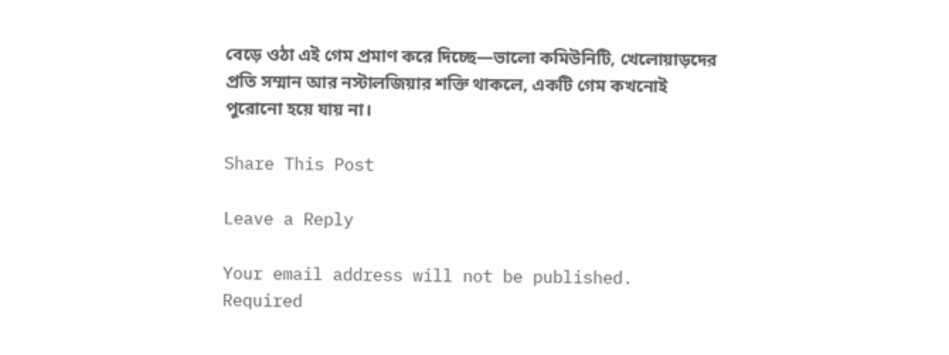বেড়ে ওঠা এই গেম প্রমাণ করে দিচ্ছে—ভালো কমিউনিটি, খেলোয়াড়দের প্রতি সম্মান আর নস্টালজিয়ার শক্তি থাকলে, একটি গেম কখনোই পুরোনো হয়ে যায় না।

Share This Post

Leave a Reply

Your email address will not be published. Required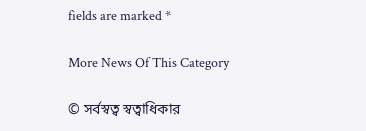fields are marked *

More News Of This Category

© সর্বস্বত্ব স্বত্বাধিকার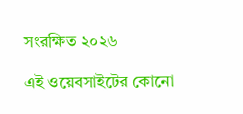সংরক্ষিত ২০২৬

এই ওয়েবসাইটের কোনো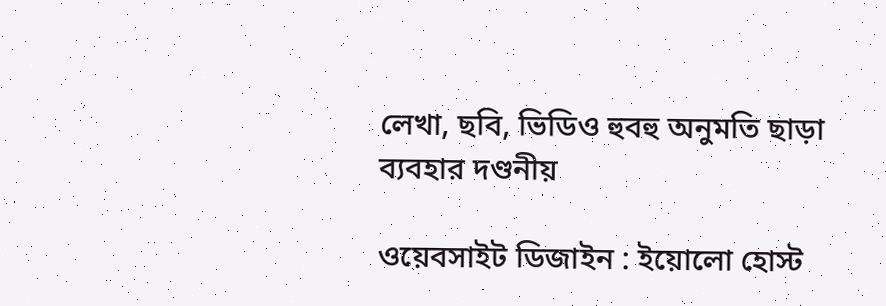লেখা, ছবি, ভিডিও হুবহু অনুমতি ছাড়া ব্যবহার দণ্ডনীয়

ওয়েবসাইট ডিজাইন : ইয়োলো হোস্ট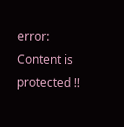error: Content is protected !!